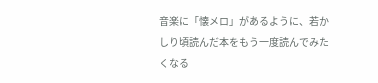音楽に「懐メロ」があるように、若かしり頃読んだ本をもう一度読んでみたくなる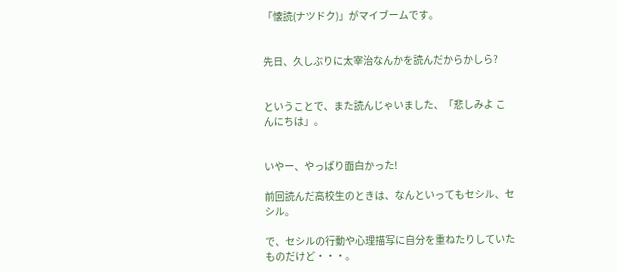「懐読(ナツドク)」がマイブームです。


先日、久しぶりに太宰治なんかを読んだからかしら?


ということで、また読んじゃいました、「悲しみよ こんにちは」。


いやー、やっぱり面白かった!

前回読んだ高校生のときは、なんといってもセシル、セシル。

で、セシルの行動や心理描写に自分を重ねたりしていたものだけど・・・。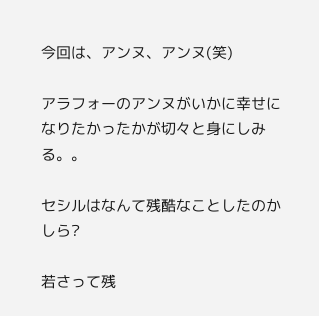今回は、アンヌ、アンヌ(笑)

アラフォーのアンヌがいかに幸せになりたかったかが切々と身にしみる。。

セシルはなんて残酷なことしたのかしら?

若さって残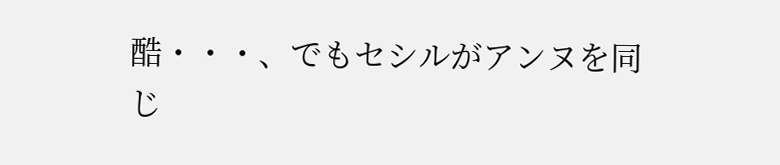酷・・・、でもセシルがアンヌを同じ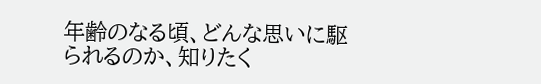年齢のなる頃、どんな思いに駆られるのか、知りたく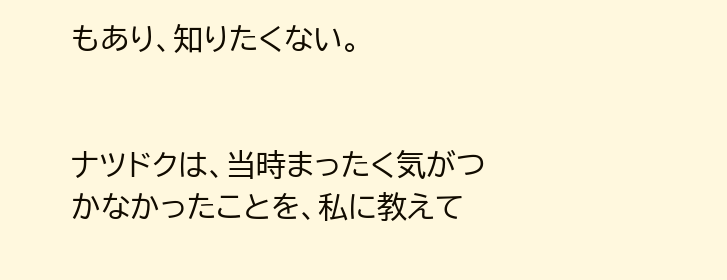もあり、知りたくない。


ナツドクは、当時まったく気がつかなかったことを、私に教えて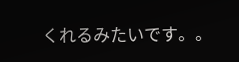くれるみたいです。。